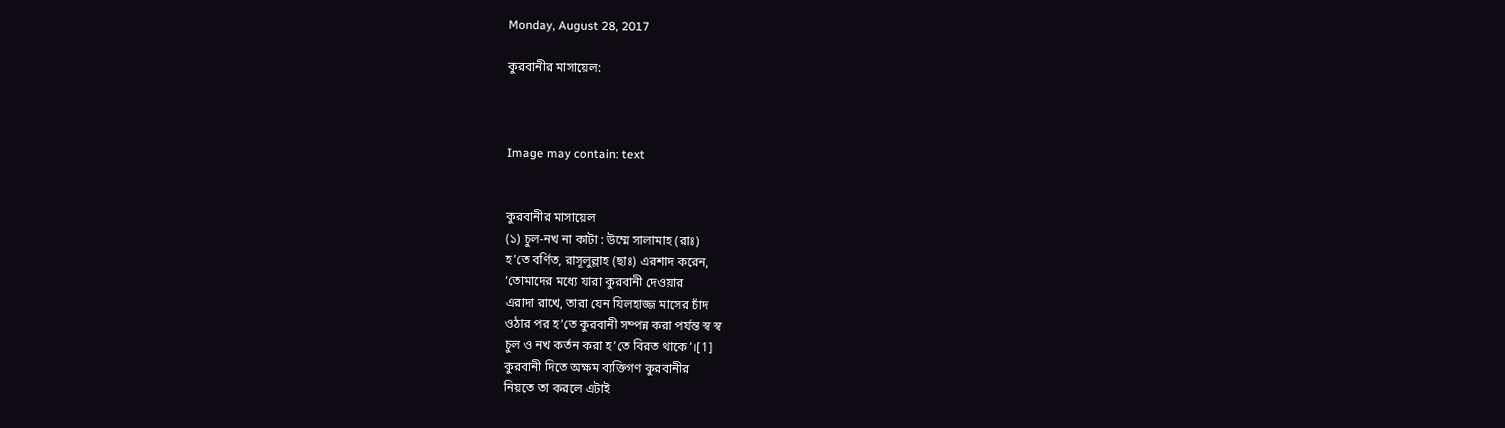Monday, August 28, 2017

কুরবানীর মাসায়েল:



Image may contain: text


কুরবানীর মাসায়েল
(১) চুল-নখ না কাটা : উম্মে সালামাহ (রাঃ)
হ’তে বর্ণিত, রাসূলুল্লাহ (ছাঃ) এরশাদ করেন,
‘তোমাদের মধ্যে যারা কুরবানী দেওয়ার
এরাদা রাখে, তারা যেন যিলহাজ্জ মাসের চাঁদ
ওঠার পর হ’তে কুরবানী সম্পন্ন করা পর্যন্ত স্ব স্ব
চুল ও নখ কর্তন করা হ’তে বিরত থাকে’।[1]
কুরবানী দিতে অক্ষম ব্যক্তিগণ কুরবানীর
নিয়তে তা করলে এটাই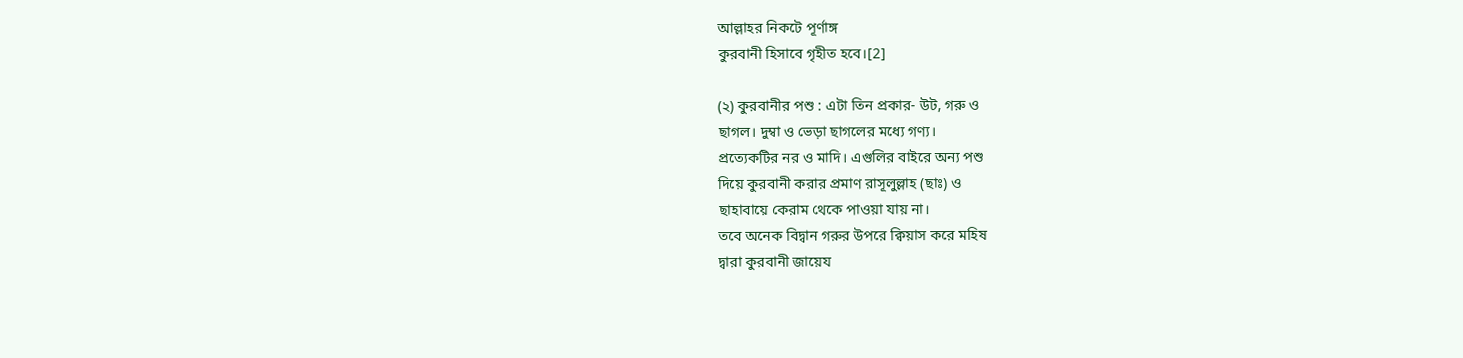আল্লাহর নিকটে পূর্ণাঙ্গ
কুরবানী হিসাবে গৃহীত হবে।[2]

(২) কুরবানীর পশু : এটা তিন প্রকার- উট, গরু ও
ছাগল। দুম্বা ও ভেড়া ছাগলের মধ্যে গণ্য।
প্রত্যেকটির নর ও মাদি। এগুলির বাইরে অন্য পশু
দিয়ে কুরবানী করার প্রমাণ রাসূলুল্লাহ (ছাঃ) ও
ছাহাবায়ে কেরাম থেকে পাওয়া যায় না।
তবে অনেক বিদ্বান গরুর উপরে ক্বিয়াস করে মহিষ
দ্বারা কুরবানী জায়েয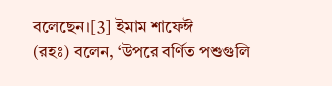বলেছেন।[3] ইমাম শাফেঈ
(রহঃ) বলেন, ‘উপরে বর্ণিত পশুগুলি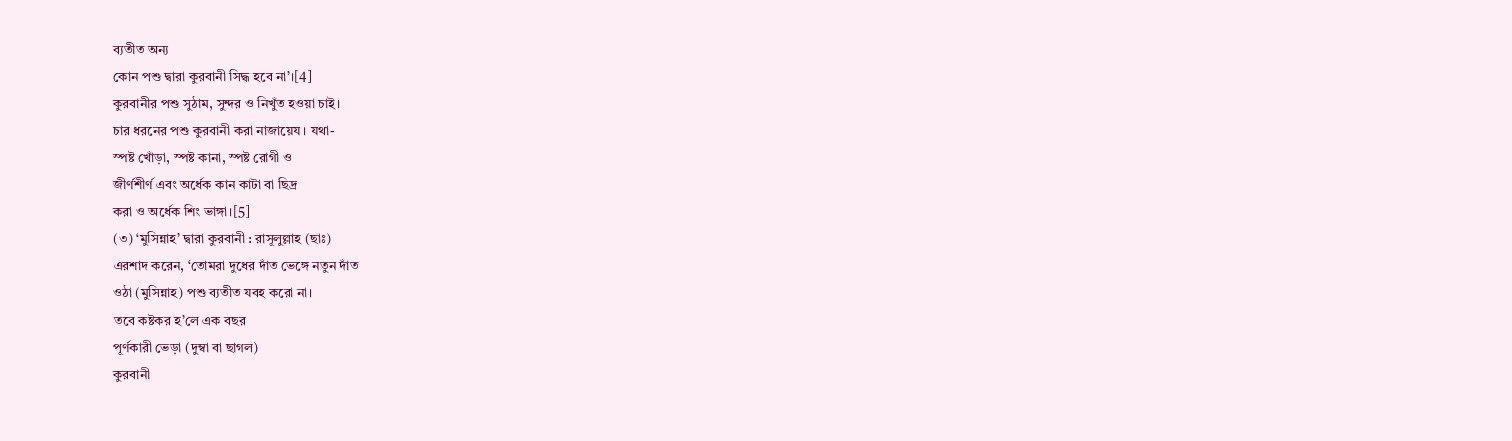ব্যতীত অন্য
কোন পশু দ্বারা কুরবানী সিদ্ধ হবে না’।[4]
কুরবানীর পশু সুঠাম, সুন্দর ও নিখুঁত হওয়া চাই।
চার ধরনের পশু কুরবানী করা নাজায়েয। যথা-
স্পষ্ট খোঁড়া, স্পষ্ট কানা, স্পষ্ট রোগী ও
জীর্ণশীর্ণ এবং অর্ধেক কান কাটা বা ছিদ্র
করা ও অর্ধেক শিং ভাঙ্গা।[5]
(৩) ‘মুসিন্নাহ’ দ্বারা কুরবানী : রাসূলুল্লাহ (ছাঃ)
এরশাদ করেন, ‘তোমরা দুধের দাঁত ভেঙ্গে নতুন দাঁত
ওঠা (মুসিন্নাহ) পশু ব্যতীত যবহ করো না।
তবে কষ্টকর হ’লে এক বছর
পূর্ণকারী ভেড়া (দুম্বা বা ছাগল)
কুরবানী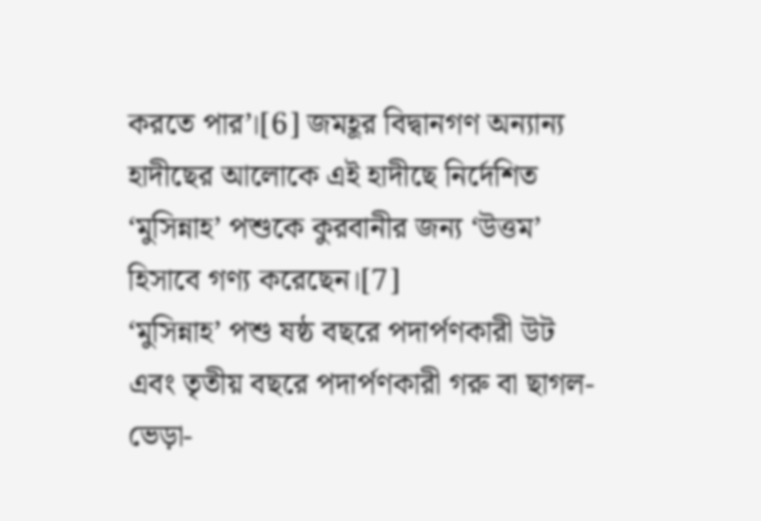করতে পার’।[6] জমহূর বিদ্বানগণ অন্যান্য
হাদীছের আলোকে এই হাদীছে নির্দেশিত
‘মুসিন্নাহ’ পশুকে কুরবানীর জন্য ‘উত্তম’
হিসাবে গণ্য করেছেন।[7]
‘মুসিন্নাহ’ পশু ষষ্ঠ বছরে পদার্পণকারী উট
এবং তৃতীয় বছরে পদার্পণকারী গরু বা ছাগল-
ভেড়া-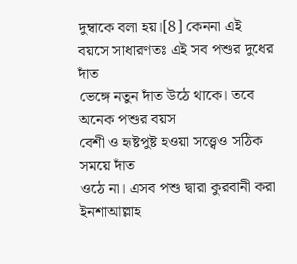দুম্বাকে বলা হয়।[8] কেননা এই
বয়সে সাধারণতঃ এই সব পশুর দুধের দাঁত
ভেঙ্গে নতুন দাঁত উঠে থাকে। তবে অনেক পশুর বয়স
বেশী ও হৃষ্টপুষ্ট হওয়া সত্ত্বেও সঠিক সময়ে দাঁত
ওঠে না। এসব পশু দ্বারা কুরবানী করা ইনশাআল্লাহ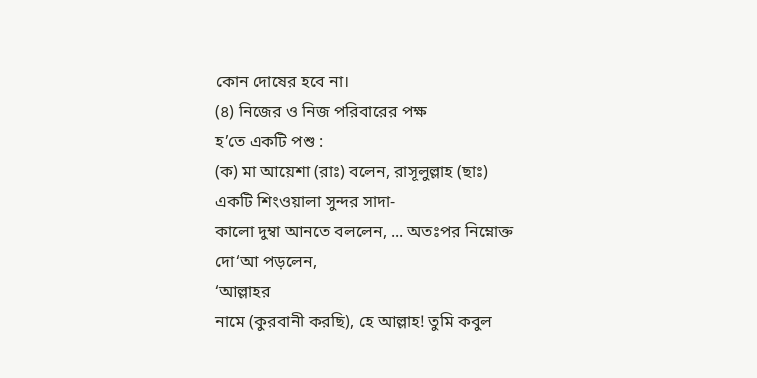কোন দোষের হবে না।
(৪) নিজের ও নিজ পরিবারের পক্ষ
হ’তে একটি পশু :
(ক) মা আয়েশা (রাঃ) বলেন, রাসূলুল্লাহ (ছাঃ)
একটি শিংওয়ালা সুন্দর সাদা-
কালো দুম্বা আনতে বললেন, ... অতঃপর নিম্নোক্ত
দো‘আ পড়লেন,
‘আল্লাহর
নামে (কুরবানী করছি), হে আল্লাহ! তুমি কবুল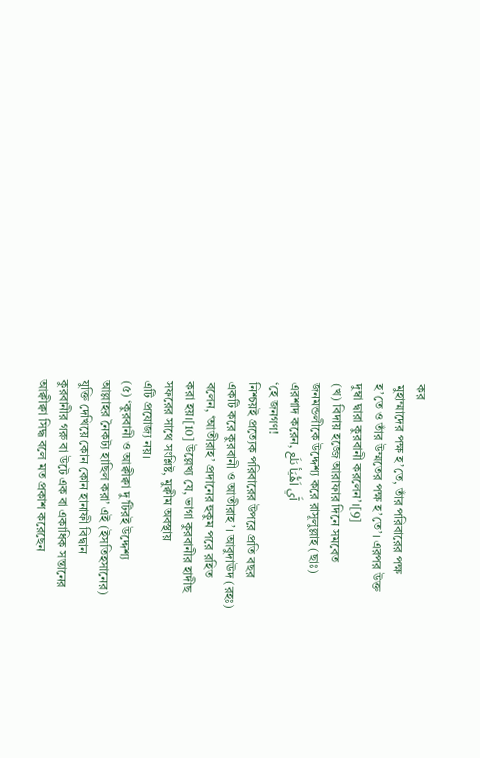কর
মুহাম্মাদের পক্ষ হ’তে, তাঁর পরিবারের পক্ষ
হ’তে ও তাঁর উম্মতের পক্ষ হ’তে’। এরপর উক্ত
দুম্বা দ্বারা কুরবানী করলেন’।[9]
(খ) বিদায় হজ্জে আরাফার দিনে সমবেত
জনমন্ডলীকে উদ্দেশ্য করে রাসূলুল্লাহ (ছাঃ)
এরশাদ করেন, آَي اَهُّيَأ ىَلَع
‘হে জনগণ!
নিশ্চয়ই প্রত্যেক পরিবারের উপরে প্রতি বছর
একটি করে কুরবানী ও আতীরাহ’। আবুদাঊদ (রহঃ)
বলেন, ‘আতীরাহ’ প্রদানের হুকুম পরে রহিত
করা হয়।[10] উল্লেখ্য যে, ভাগা কুরবানীর হাদীছ
সফরের সাথে সংশ্লিষ্ট, মুক্বীম অবস্থায়
এটি প্রযোজ্য নয়।
(৫) ‘কুরবানী ও আক্বীক্বা দু’টিরই উদ্দেশ্য
আল্লাহর নৈকট্য হাছিল করা’ এই (ইসতিহসানের)
যুক্তি দেখিয়ে কোন কোন হানাফী বিদ্বান
কুরবানীর গরু বা উটে এক বা একাধিক সন্তানের
আক্বীক্বা সিদ্ধ বলে মত প্রকাশ করেছেন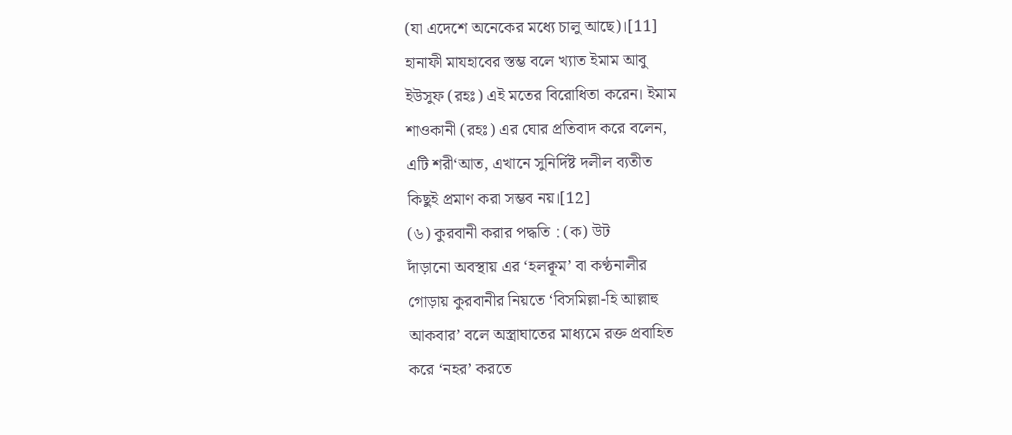(যা এদেশে অনেকের মধ্যে চালু আছে)।[11]
হানাফী মাযহাবের স্তম্ভ বলে খ্যাত ইমাম আবু
ইউসুফ (রহঃ) এই মতের বিরোধিতা করেন। ইমাম
শাওকানী (রহঃ) এর ঘোর প্রতিবাদ করে বলেন,
এটি শরী‘আত, এখানে সুনির্দিষ্ট দলীল ব্যতীত
কিছুই প্রমাণ করা সম্ভব নয়।[12]
(৬) কুরবানী করার পদ্ধতি : (ক) উট
দাঁড়ানো অবস্থায় এর ‘হলক্বূম’ বা কণ্ঠনালীর
গোড়ায় কুরবানীর নিয়তে ‘বিসমিল্লা-হি আল্লাহু
আকবার’ বলে অস্ত্রাঘাতের মাধ্যমে রক্ত প্রবাহিত
করে ‘নহর’ করতে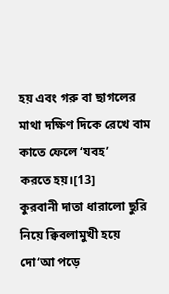হয় এবং গরু বা ছাগলের
মাথা দক্ষিণ দিকে রেখে বাম কাতে ফেলে ‘যবহ’
করতে হয়।[13]
কুরবানী দাতা ধারালো ছুরি নিয়ে ক্বিবলামুখী হয়ে
দো‘আ পড়ে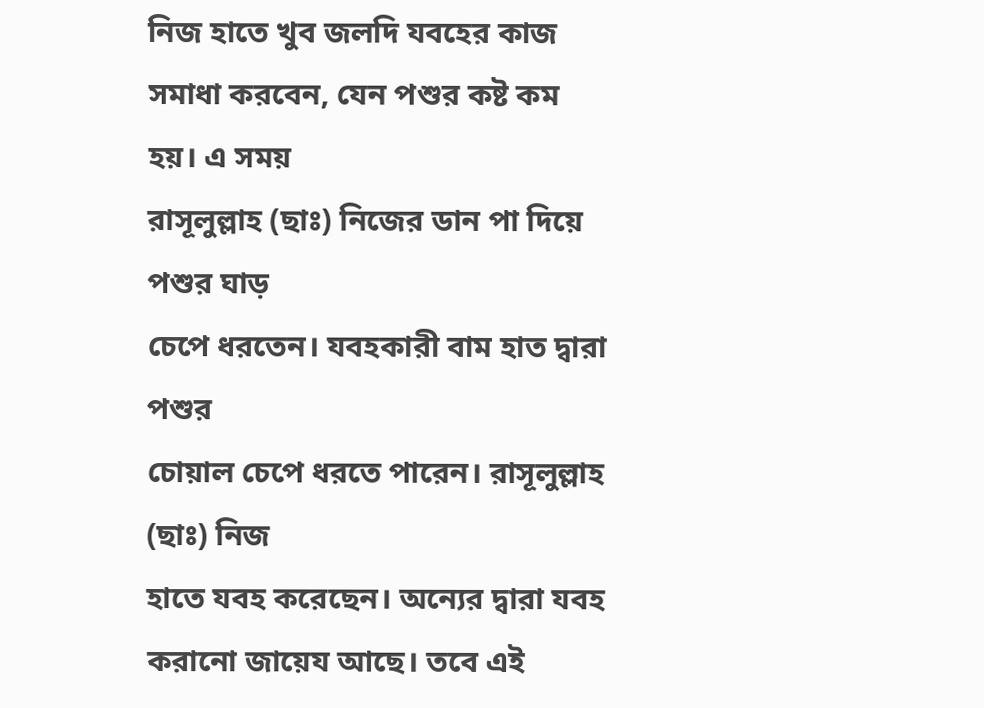নিজ হাতে খুব জলদি যবহের কাজ
সমাধা করবেন, যেন পশুর কষ্ট কম হয়। এ সময়
রাসূলুল্লাহ (ছাঃ) নিজের ডান পা দিয়ে পশুর ঘাড়
চেপে ধরতেন। যবহকারী বাম হাত দ্বারা পশুর
চোয়াল চেপে ধরতে পারেন। রাসূলুল্লাহ (ছাঃ) নিজ
হাতে যবহ করেছেন। অন্যের দ্বারা যবহ
করানো জায়েয আছে। তবে এই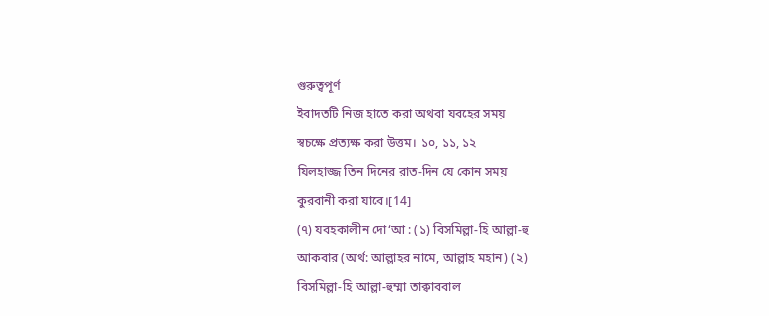গুরুত্বপূর্ণ
ইবাদতটি নিজ হাতে করা অথবা যবহের সময়
স্বচক্ষে প্রত্যক্ষ করা উত্তম। ১০, ১১, ১২
যিলহাজ্জ তিন দিনের রাত-দিন যে কোন সময়
কুরবানী করা যাবে।[14]
(৭) যবহকালীন দো‘আ : (১) বিসমিল্লা-হি আল্লা-হু
আকবার (অর্থ: আল্লাহর নামে, আল্লাহ মহান) (২)
বিসমিল্লা-হি আল্লা-হুম্মা তাক্বাববাল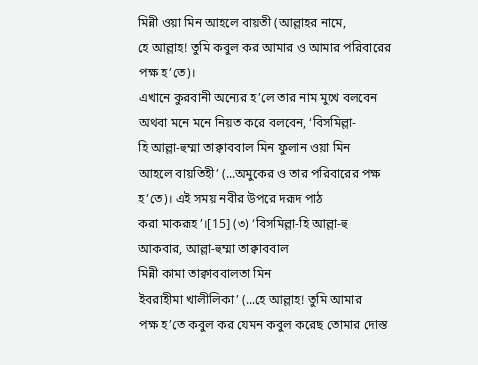মিন্নী ওয়া মিন আহলে বায়তী (আল্লাহর নামে,
হে আল্লাহ! তুমি কবুল কর আমার ও আমার পরিবারের
পক্ষ হ’তে)।
এখানে কুরবানী অন্যের হ’লে তার নাম মুখে বলবেন
অথবা মনে মনে নিয়ত করে বলবেন, ‘বিসমিল্লা-
হি আল্লা-হুম্মা তাক্বাববাল মিন ফুলান ওয়া মিন
আহলে বায়তিহী’ (...অমুকের ও তার পরিবারের পক্ষ
হ’তে)। এই সময় নবীর উপরে দরূদ পাঠ
করা মাকরূহ’।[15] (৩) ‘বিসমিল্লা-হি আল্লা-হু
আকবার, আল্লা-হুম্মা তাক্বাববাল
মিন্নী কামা তাক্বাববালতা মিন
ইবরাহীমা খালীলিকা’ (...হে আল্লাহ! তুমি আমার
পক্ষ হ’তে কবুল কর যেমন কবুল করেছ তোমার দোস্ত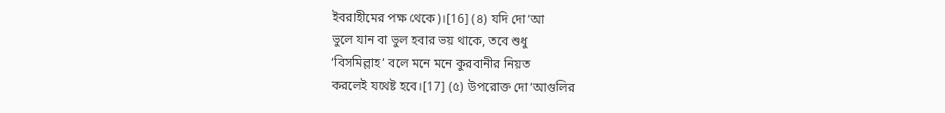ইবরাহীমের পক্ষ থেকে)।[16] (৪) যদি দো‘আ
ভুলে যান বা ভুল হবার ভয় থাকে, তবে শুধু
‘বিসমিল্লাহ’ বলে মনে মনে কুরবানীর নিয়ত
করলেই যথেষ্ট হবে।[17] (৫) উপরোক্ত দো‘আগুলির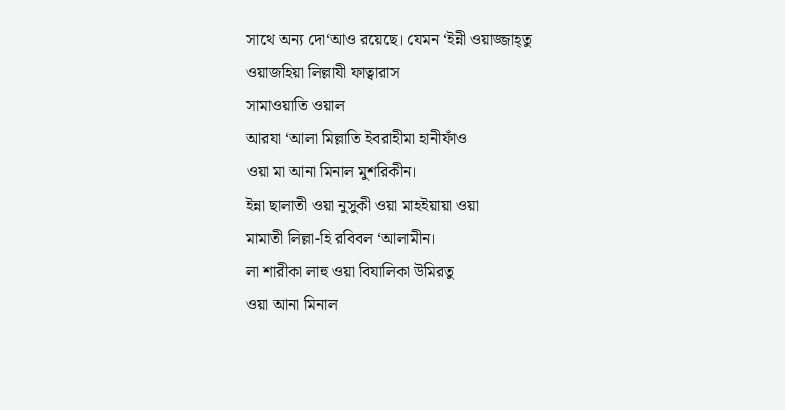সাথে অন্য দো‘আও রয়েছে। যেমন ‘ইন্নী ওয়াজ্জাহ্তু
ওয়াজহিয়া লিল্লাযী ফাত্বারাস
সামাওয়াতি ওয়াল
আরযা ‘আলা মিল্লাতি ইবরাহীমা হানীফাঁও
ওয়া মা আনা মিনাল মুশরিকীন।
ইন্না ছালাতী ওয়া নুসুকী ওয়া মাহইয়ায়া ওয়া
মামাতী লিল্লা-হি রবিবল ‘আলামীন।
লা শারীকা লাহু ওয়া বিযালিকা উমিরতু
ওয়া আনা মিনাল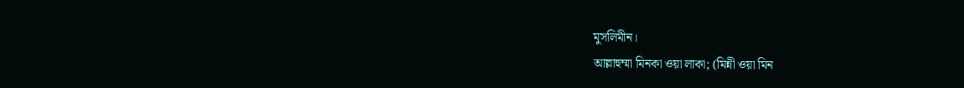মুসলিমীন।
আল্লাহুম্মা মিনকা ওয়া লাকা; (মিন্নী ওয়া মিন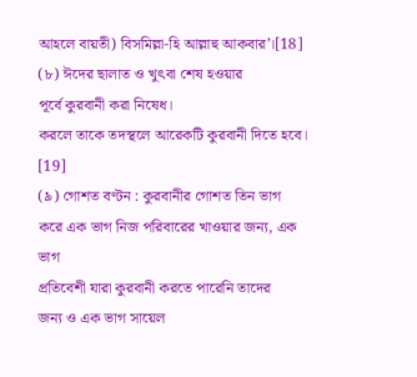আহলে বায়তী) বিসমিল্লা-হি আল্লাহু আকবার’।[18]
(৮) ঈদের ছালাত ও খুৎবা শেষ হওয়ার
পূর্বে কুরবানী করা নিষেধ।
করলে তাকে তদস্থলে আরেকটি কুরবানী দিতে হবে।
[19]
(৯) গোশত বণ্টন : কুরবানীর গোশত তিন ভাগ
করে এক ভাগ নিজ পরিবারের খাওয়ার জন্য, এক
ভাগ
প্রতিবেশী যারা কুরবানী করতে পারেনি তাদের
জন্য ও এক ভাগ সায়েল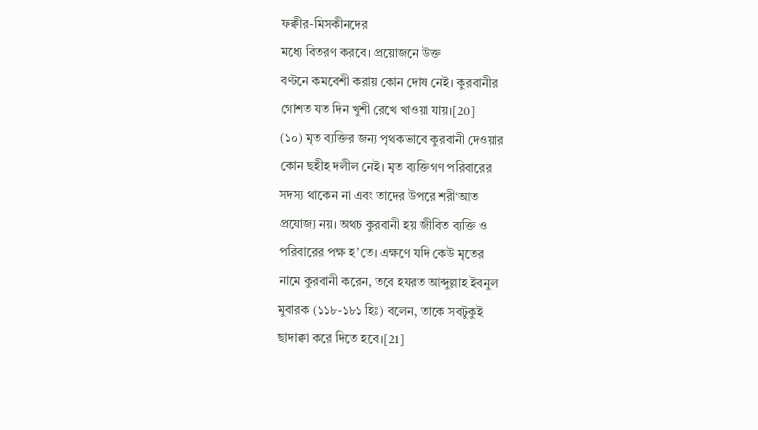ফক্বীর-মিসকীনদের
মধ্যে বিতরণ করবে। প্রয়োজনে উক্ত
বণ্টনে কমবেশী করায় কোন দোষ নেই। কুরবানীর
গোশত যত দিন খুশী রেখে খাওয়া যায়।[20]
(১০) মৃত ব্যক্তির জন্য পৃথকভাবে কুরবানী দেওয়ার
কোন ছহীহ দলীল নেই। মৃত ব্যক্তিগণ পরিবারের
সদস্য থাকেন না এবং তাদের উপরে শরী‘আত
প্রযোজ্য নয়। অথচ কুরবানী হয় জীবিত ব্যক্তি ও
পরিবারের পক্ষ হ’তে। এক্ষণে যদি কেউ মৃতের
নামে কুরবানী করেন, তবে হযরত আব্দুল্লাহ ইবনুল
মুবারক (১১৮-১৮১ হিঃ) বলেন, তাকে সবটুকুই
ছাদাক্বা করে দিতে হবে।[21]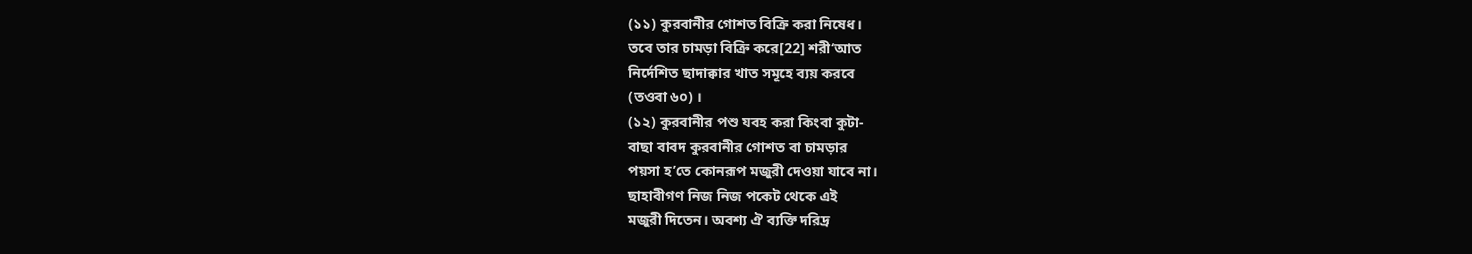(১১) কুরবানীর গোশত বিক্রি করা নিষেধ।
তবে তার চামড়া বিক্রি করে[22] শরী‘আত
নির্দেশিত ছাদাক্বার খাত সমূহে ব্যয় করবে
(তওবা ৬০) ।
(১২) কুরবানীর পশু যবহ করা কিংবা কুটা-
বাছা বাবদ কুরবানীর গোশত বা চামড়ার
পয়সা হ’তে কোনরূপ মজুরী দেওয়া যাবে না।
ছাহাবীগণ নিজ নিজ পকেট থেকে এই
মজুরী দিতেন। অবশ্য ঐ ব্যক্তি দরিদ্র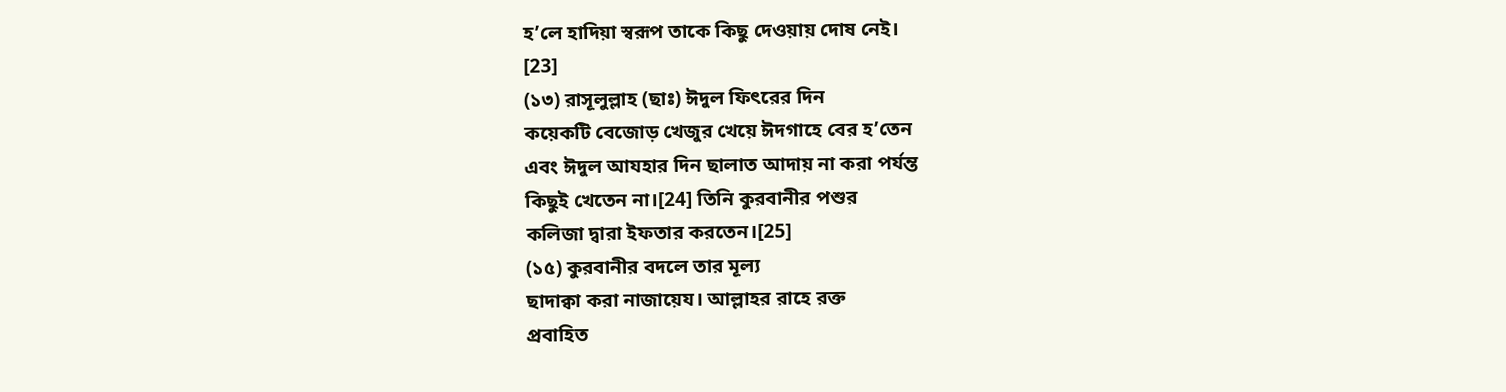হ’লে হাদিয়া স্বরূপ তাকে কিছু দেওয়ায় দোষ নেই।
[23]
(১৩) রাসূলুল্লাহ (ছাঃ) ঈদুল ফিৎরের দিন
কয়েকটি বেজোড় খেজুর খেয়ে ঈদগাহে বের হ’তেন
এবং ঈদুল আযহার দিন ছালাত আদায় না করা পর্যন্ত
কিছুই খেতেন না।[24] তিনি কুরবানীর পশুর
কলিজা দ্বারা ইফতার করতেন।[25]
(১৫) কুরবানীর বদলে তার মূল্য
ছাদাক্বা করা নাজায়েয। আল্লাহর রাহে রক্ত
প্রবাহিত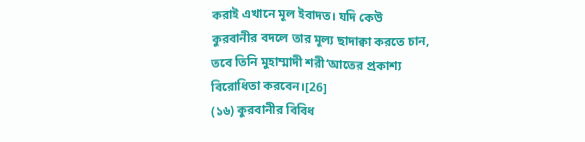করাই এখানে মূল ইবাদত। যদি কেউ
কুরবানীর বদলে তার মূল্য ছাদাক্বা করতে চান,
তবে তিনি মুহাম্মাদী শরী‘আতের প্রকাশ্য
বিরোধিতা করবেন।[26]
(১৬) কুরবানীর বিবিধ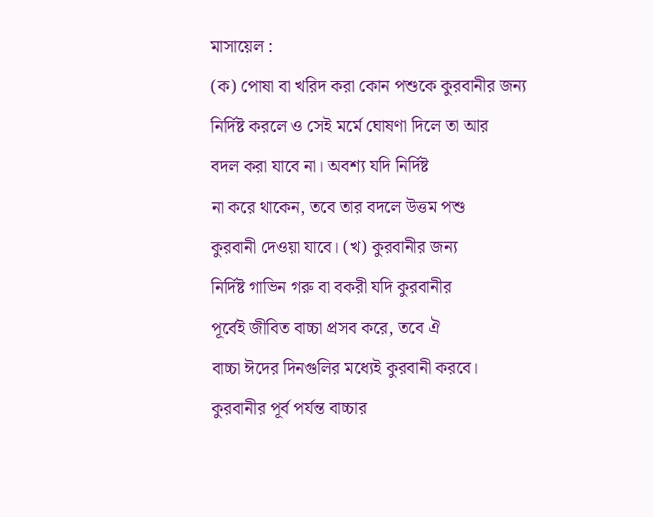মাসায়েল :
(ক) পোষা বা খরিদ করা কোন পশুকে কুরবানীর জন্য
নির্দিষ্ট করলে ও সেই মর্মে ঘোষণা দিলে তা আর
বদল করা যাবে না। অবশ্য যদি নির্দিষ্ট
না করে থাকেন, তবে তার বদলে উত্তম পশু
কুরবানী দেওয়া যাবে। (খ) কুরবানীর জন্য
নির্দিষ্ট গাভিন গরু বা বকরী যদি কুরবানীর
পূর্বেই জীবিত বাচ্চা প্রসব করে, তবে ঐ
বাচ্চা ঈদের দিনগুলির মধ্যেই কুরবানী করবে।
কুরবানীর পূর্ব পর্যন্ত বাচ্চার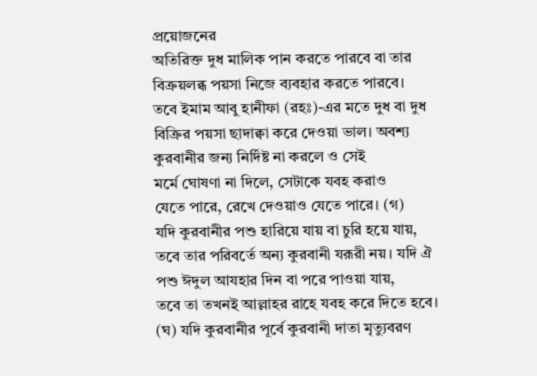প্রয়োজনের
অতিরিক্ত দুধ মালিক পান করতে পারবে বা তার
বিক্রয়লব্ধ পয়সা নিজে ব্যবহার করতে পারবে।
তবে ইমাম আবু হানীফা (রহঃ)-এর মতে দুধ বা দুধ
বিক্রির পয়সা ছাদাক্বা করে দেওয়া ভাল। অবশ্য
কুরবানীর জন্য নির্দিষ্ট না করলে ও সেই
মর্মে ঘোষণা না দিলে, সেটাকে যবহ করাও
যেতে পারে, রেখে দেওয়াও যেতে পারে। (গ)
যদি কুরবানীর পশু হারিয়ে যায় বা চুরি হয়ে যায়,
তবে তার পরিবর্তে অন্য কুরবানী যরূরী নয়। যদি ঐ
পশু ঈদুল আযহার দিন বা পরে পাওয়া যায়,
তবে তা তখনই আল্লাহর রাহে যবহ করে দিতে হবে।
(ঘ) যদি কুরবানীর পূর্বে কুরবানী দাতা মৃত্যুবরণ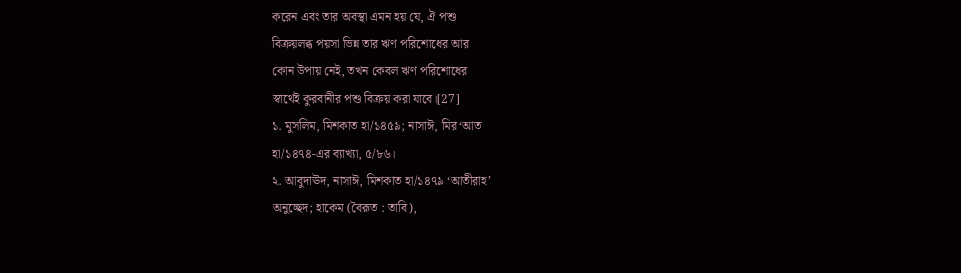করেন এবং তার অবস্থা এমন হয় যে, ঐ পশু
বিক্রয়লব্ধ পয়সা ভিন্ন তার ঋণ পরিশোধের আর
কোন উপায় নেই, তখন কেবল ঋণ পরিশোধের
স্বার্থেই কুরবানীর পশু বিক্রয় করা যাবে।[27]
১. মুসলিম, মিশকাত হা/১৪৫৯; নাসাঈ, মির‘আত
হা/১৪৭৪-এর ব্যাখ্যা, ৫/৮৬।
২. আবুদাঊদ, নাসাঈ, মিশকাত হা/১৪৭৯ ‘আতীরাহ’
অনুচ্ছেদ; হাকেম (বৈরূত : তাবি),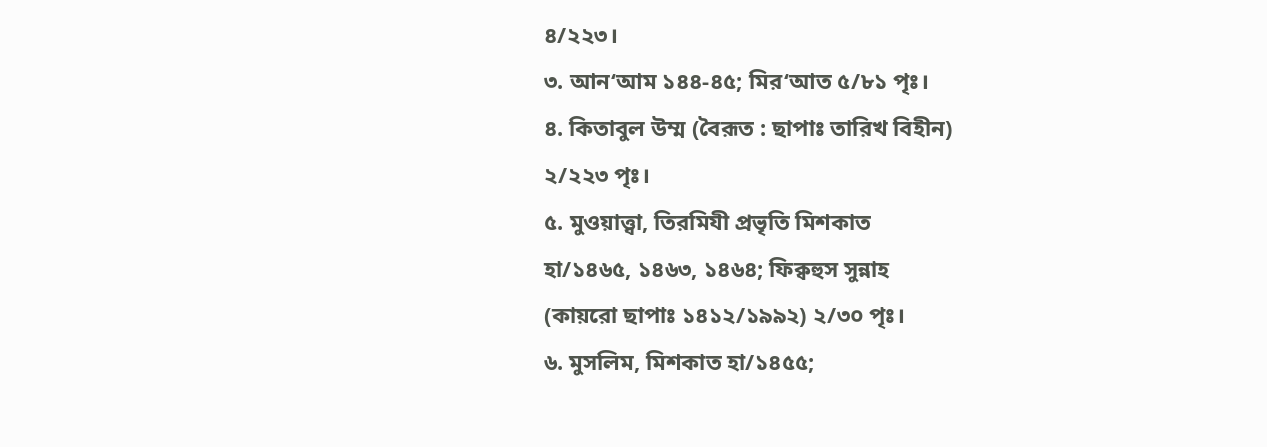৪/২২৩।
৩. আন‘আম ১৪৪-৪৫; মির‘আত ৫/৮১ পৃঃ।
৪. কিতাবুল উম্ম (বৈরূত : ছাপাঃ তারিখ বিহীন)
২/২২৩ পৃঃ।
৫. মুওয়াত্ত্বা, তিরমিযী প্রভৃতি মিশকাত
হা/১৪৬৫, ১৪৬৩, ১৪৬৪; ফিক্বহুস সুন্নাহ
(কায়রো ছাপাঃ ১৪১২/১৯৯২) ২/৩০ পৃঃ।
৬. মুসলিম, মিশকাত হা/১৪৫৫;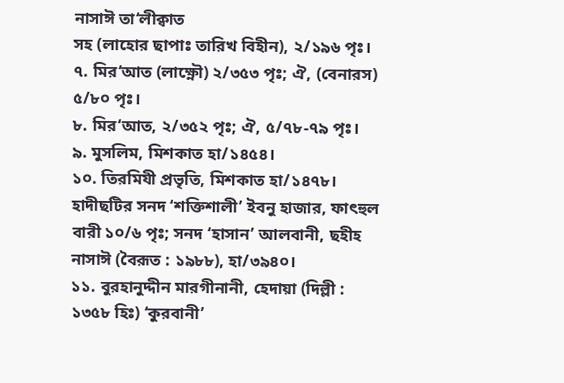নাসাঈ তা‘লীক্বাত
সহ (লাহোর ছাপাঃ তারিখ বিহীন), ২/১৯৬ পৃঃ।
৭. মির‘আত (লাক্ষ্ণৌ) ২/৩৫৩ পৃঃ; ঐ, (বেনারস)
৫/৮০ পৃঃ।
৮. মির‘আত, ২/৩৫২ পৃঃ; ঐ, ৫/৭৮-৭৯ পৃঃ।
৯. মুসলিম, মিশকাত হা/১৪৫৪।
১০. তিরমিযী প্রভৃতি, মিশকাত হা/১৪৭৮।
হাদীছটির সনদ ‘শক্তিশালী’ ইবনু হাজার, ফাৎহুল
বারী ১০/৬ পৃঃ; সনদ ‘হাসান’ আলবানী, ছহীহ
নাসাঈ (বৈরূত : ১৯৮৮), হা/৩৯৪০।
১১. বুরহানুদ্দীন মারগীনানী, হেদায়া (দিল্লী :
১৩৫৮ হিঃ) ‘কুরবানী’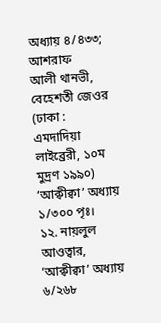অধ্যায় ৪/৪৩৩; আশরাফ
আলী থানভী, বেহেশতী জেওর (ঢাকা :
এমদাদিয়া লাইব্রেরী, ১০ম মুদ্রণ ১৯৯০)
‘আক্বীক্বা’ অধ্যায় ১/৩০০ পৃঃ।
১২. নায়লুল আওত্বার, ‘আক্বীক্বা’ অধ্যায় ৬/২৬৮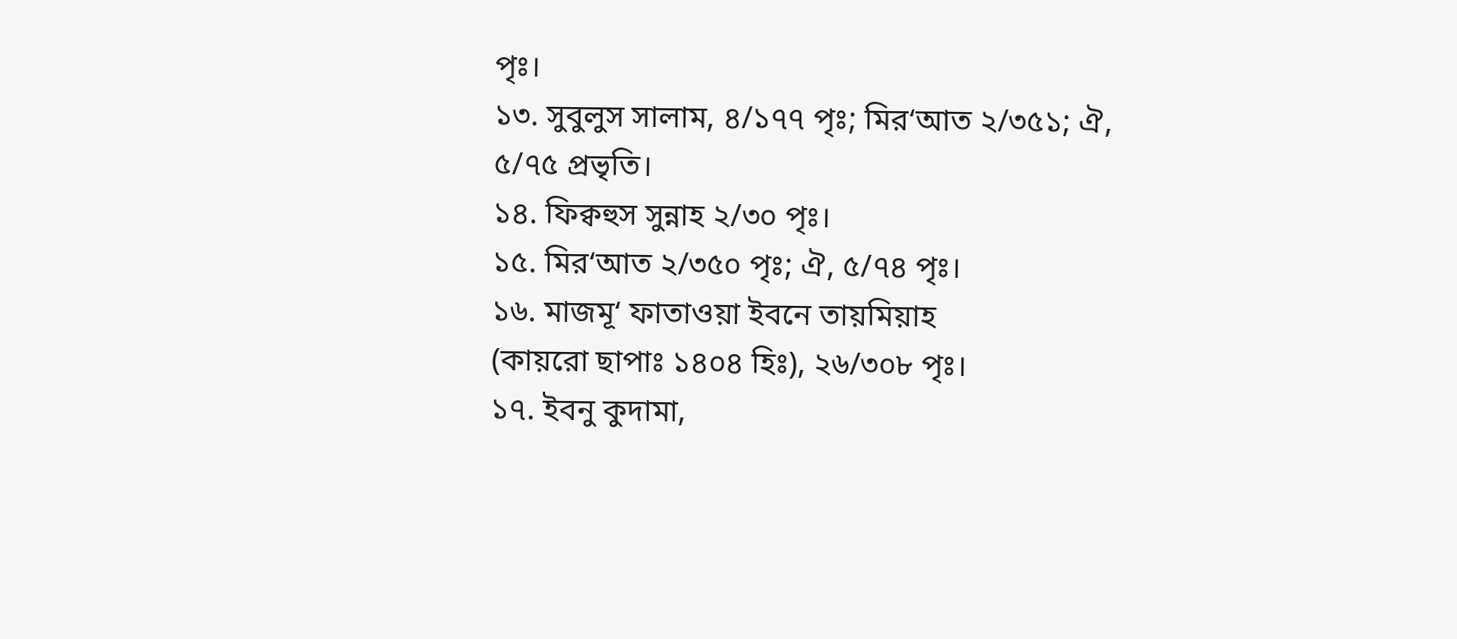পৃঃ।
১৩. সুবুলুস সালাম, ৪/১৭৭ পৃঃ; মির‘আত ২/৩৫১; ঐ,
৫/৭৫ প্রভৃতি।
১৪. ফিক্বহুস সুন্নাহ ২/৩০ পৃঃ।
১৫. মির‘আত ২/৩৫০ পৃঃ; ঐ, ৫/৭৪ পৃঃ।
১৬. মাজমূ‘ ফাতাওয়া ইবনে তায়মিয়াহ
(কায়রো ছাপাঃ ১৪০৪ হিঃ), ২৬/৩০৮ পৃঃ।
১৭. ইবনু কুদামা,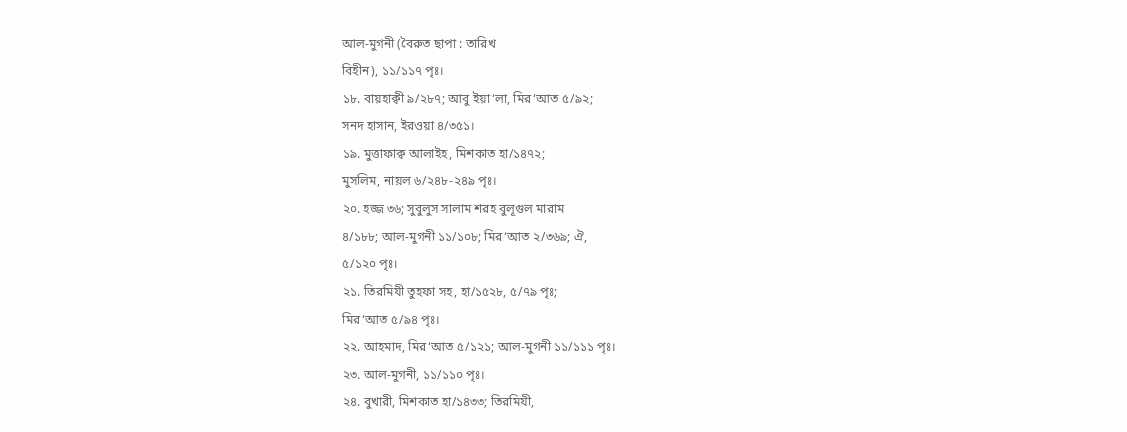আল-মুগনী (বৈরুত ছাপা : তারিখ
বিহীন), ১১/১১৭ পৃঃ।
১৮. বায়হাক্বী ৯/২৮৭; আবু ইয়া‘লা, মির‘আত ৫/৯২;
সনদ হাসান, ইরওয়া ৪/৩৫১।
১৯. মুত্তাফাক্ব আলাইহ, মিশকাত হা/১৪৭২;
মুসলিম, নায়ল ৬/২৪৮-২৪৯ পৃঃ।
২০. হজ্জ ৩৬; সুবুলুস সালাম শরহ বুলূগুল মারাম
৪/১৮৮; আল-মুগনী ১১/১০৮; মির‘আত ২/৩৬৯; ঐ,
৫/১২০ পৃঃ।
২১. তিরমিযী তুহফা সহ, হা/১৫২৮, ৫/৭৯ পৃঃ;
মির‘আত ৫/৯৪ পৃঃ।
২২. আহমাদ, মির‘আত ৫/১২১; আল-মুগনী ১১/১১১ পৃঃ।
২৩. আল-মুগনী, ১১/১১০ পৃঃ।
২৪. বুখারী, মিশকাত হা/১৪৩৩; তিরমিযী,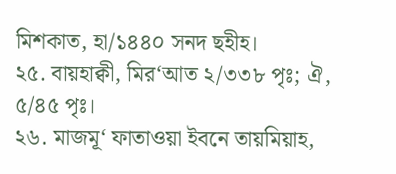মিশকাত, হা/১৪৪০ সনদ ছহীহ।
২৫. বায়হাক্বী, মির‘আত ২/৩৩৮ পৃঃ; ঐ, ৫/৪৫ পৃঃ।
২৬. মাজমূ‘ ফাতাওয়া ইবনে তায়মিয়াহ,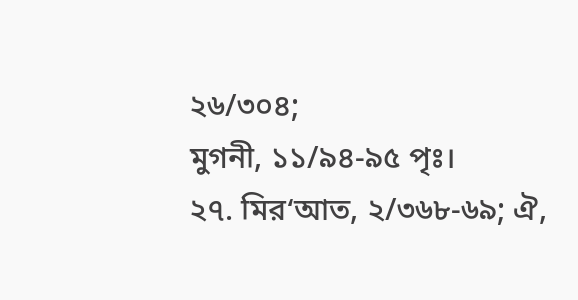২৬/৩০৪;
মুগনী, ১১/৯৪-৯৫ পৃঃ।
২৭. মির‘আত, ২/৩৬৮-৬৯; ঐ,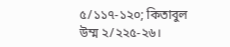৫/১১৭-১২০; কিতাবুল
উম্ম ২/২২৫-২৬।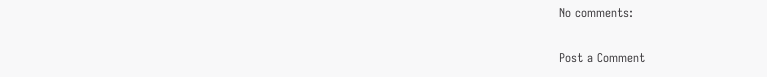No comments:

Post a Comment